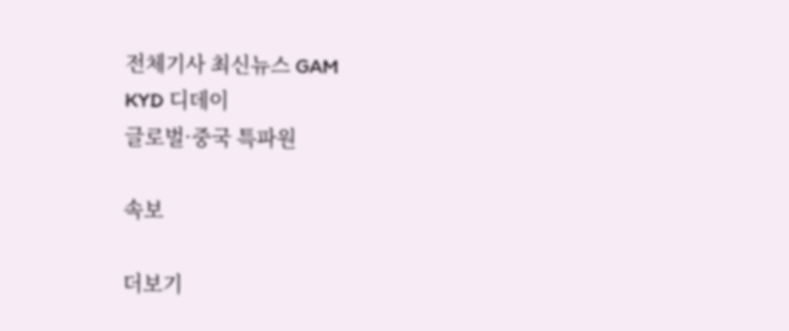전체기사 최신뉴스 GAM
KYD 디데이
글로벌·중국 특파원

속보

더보기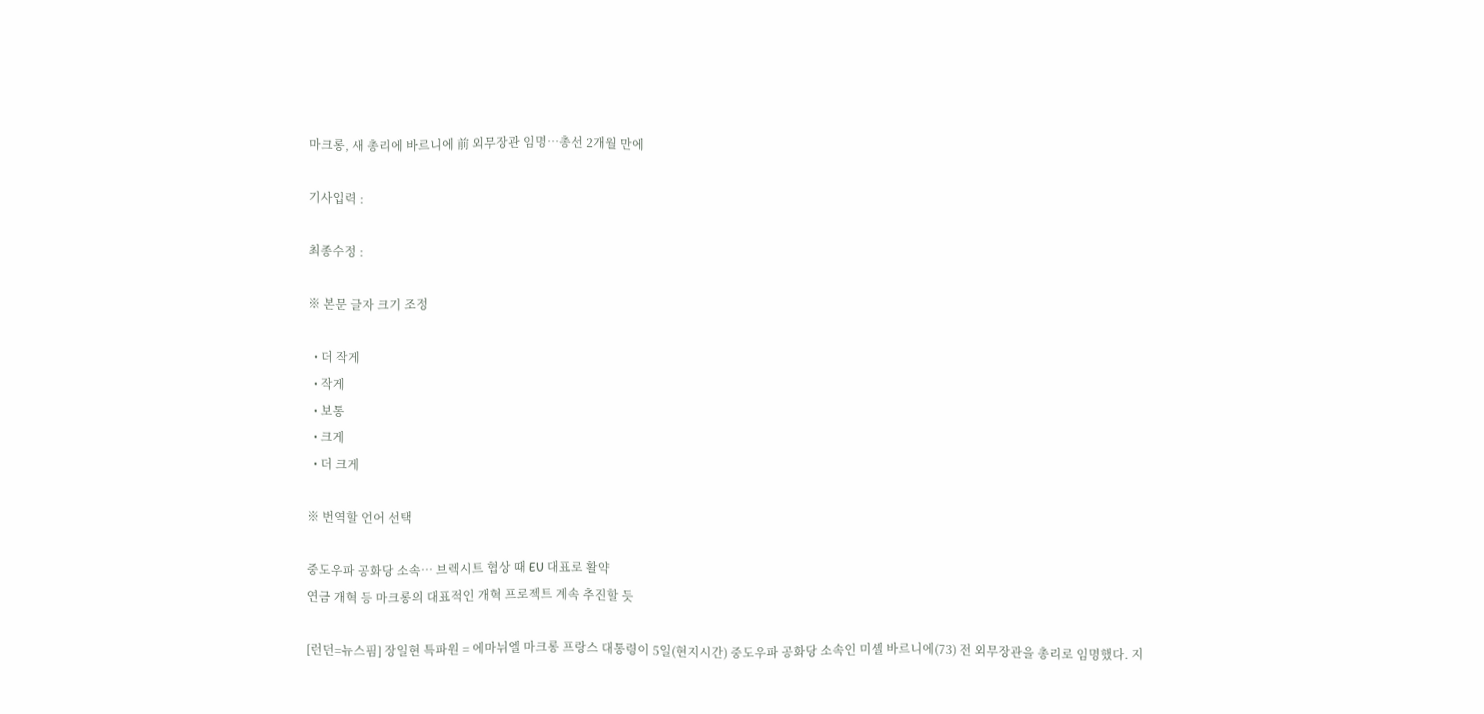마크롱, 새 총리에 바르니에 前 외무장관 임명…총선 2개월 만에

기사입력 :

최종수정 :

※ 본문 글자 크기 조정

  • 더 작게
  • 작게
  • 보통
  • 크게
  • 더 크게

※ 번역할 언어 선택

중도우파 공화당 소속… 브렉시트 협상 때 EU 대표로 활약
연금 개혁 등 마크롱의 대표적인 개혁 프로젝트 계속 추진할 듯

[런던=뉴스핌] 장일현 특파원 = 에마뉘엘 마크롱 프랑스 대통령이 5일(현지시간) 중도우파 공화당 소속인 미셸 바르니에(73) 전 외무장관을 총리로 임명했다. 지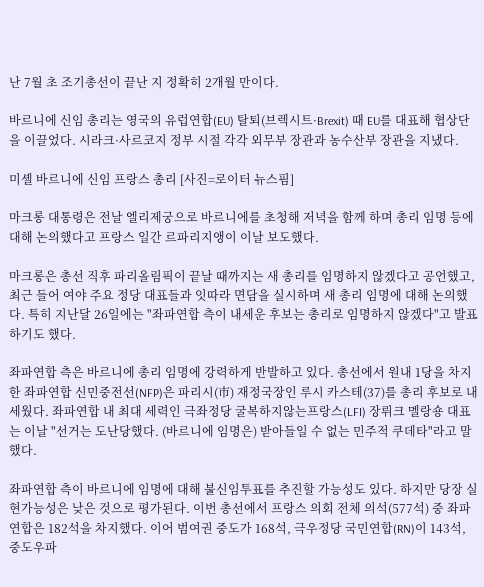난 7월 초 조기총선이 끝난 지 정확히 2개월 만이다.

바르니에 신임 총리는 영국의 유럽연합(EU) 탈퇴(브렉시트·Brexit) 때 EU를 대표해 협상단을 이끌었다. 시라크·사르코지 정부 시절 각각 외무부 장관과 농수산부 장관을 지냈다.

미셸 바르니에 신임 프랑스 총리 [사진=로이터 뉴스핌]

마크롱 대통령은 전날 엘리제궁으로 바르니에를 초청해 저녁을 함께 하며 총리 임명 등에 대해 논의했다고 프랑스 일간 르파리지앵이 이날 보도했다.

마크롱은 총선 직후 파리올림픽이 끝날 때까지는 새 총리를 임명하지 않겠다고 공언했고, 최근 들어 여야 주요 정당 대표들과 잇따라 면담을 실시하며 새 총리 임명에 대해 논의했다. 특히 지난달 26일에는 "좌파연합 측이 내세운 후보는 총리로 임명하지 않겠다"고 발표하기도 했다.

좌파연합 측은 바르니에 총리 임명에 강력하게 반발하고 있다. 총선에서 원내 1당을 차지한 좌파연합 신민중전선(NFP)은 파리시(市) 재정국장인 루시 카스테(37)를 총리 후보로 내세웠다. 좌파연합 내 최대 세력인 극좌정당 굴복하지않는프랑스(LFI) 장뤼크 멜랑숑 대표는 이날 "선거는 도난당했다. (바르니에 임명은) 받아들일 수 없는 민주적 쿠데타"라고 말했다.

좌파연합 측이 바르니에 임명에 대해 불신임투표를 추진할 가능성도 있다. 하지만 당장 실현가능성은 낮은 것으로 평가된다. 이번 총선에서 프랑스 의회 전체 의석(577석) 중 좌파연합은 182석을 차지했다. 이어 범여권 중도가 168석, 극우정당 국민연합(RN)이 143석, 중도우파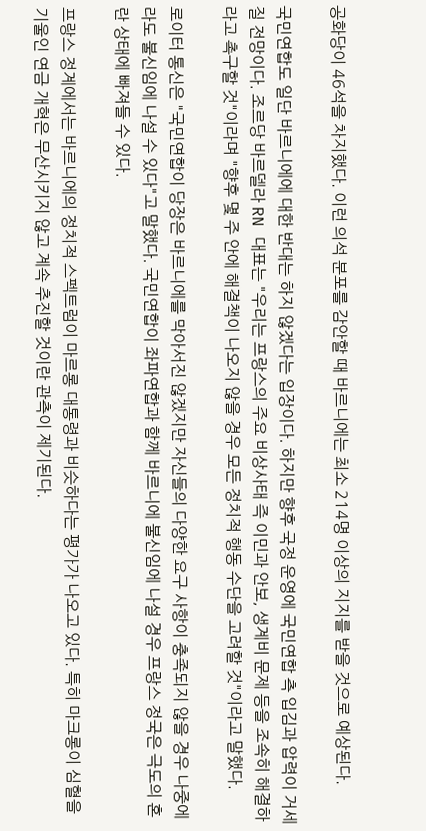공화당이 46석을 차지했다. 이런 의석 분포를 감안할 때 바르니에는 최소 214명 이상의 지지를 받을 것으로 예상된다.

국민연합도 일단 바르니에에 대한 반대는 하지 않겠다는 입장이다. 하지만 향후 국정 운영에 국민연합 측 입김과 압력이 거세질 전망이다. 조르당 바르델라 RN 대표는 "우리는 프랑스의 주요 비상사태 즉 이민과 안보, 생계비 문제 등을 조속히 해결하라고 촉구할 것"이라며 "향후 몇 주 안에 해결책이 나오지 않을 경우 모든 정치적 행동 수단을 고려할 것"이라고 말했다.

로이터 통신은 "국민연합이 당장은 바르니에를 막아서진 않겠지만 자신들의 다양한 요구 사항이 충족되지 않을 경우 나중에라도 불신임에 나설 수 있다"고 말했다. 국민연합이 좌파연합과 함께 바르니에 불신임에 나설 경우 프랑스 정국은 극도의 혼란 상태에 빠져들 수 있다.

프랑스 정계에서는 바르니에의 정치적 스펙트럼이 마르롱 대통령과 비슷하다는 평가가 나오고 있다. 특히 마크롱이 심혈을 기울인 연금 개혁은 무산시키지 않고 계속 추진할 것이란 관측이 제기된다.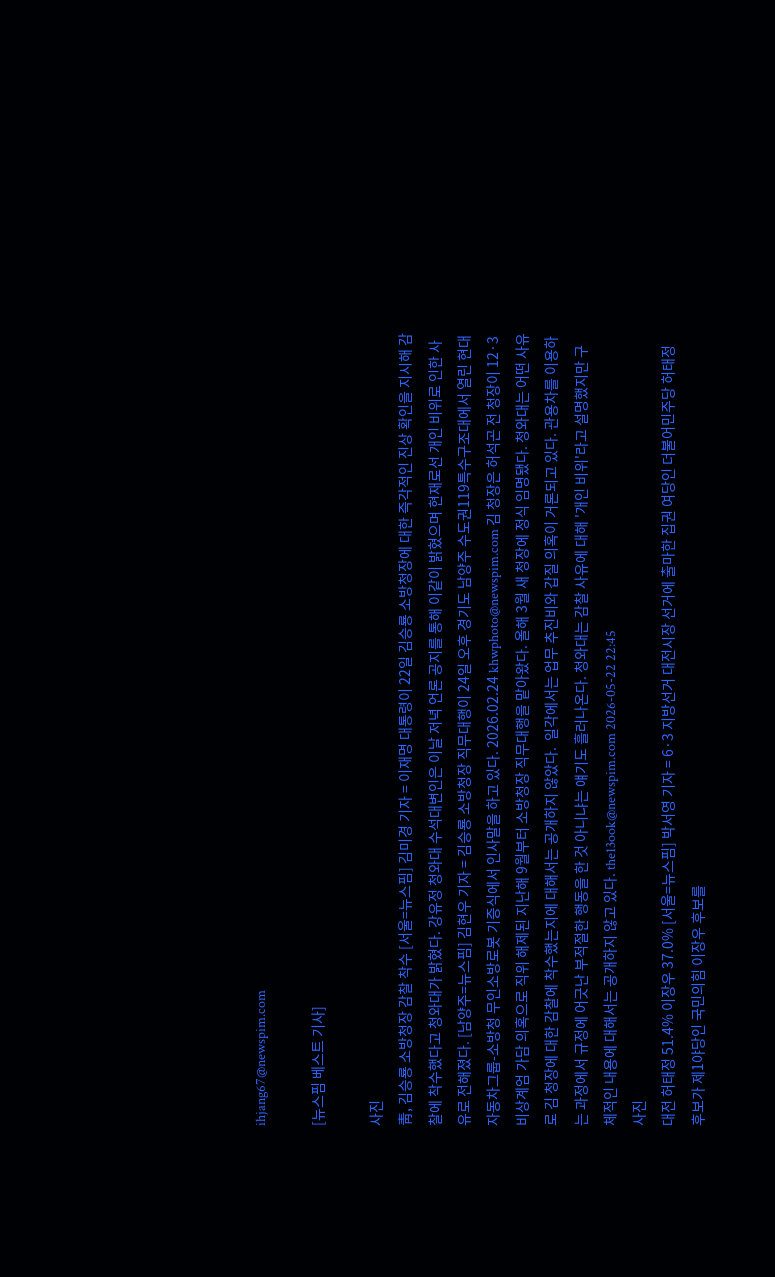ihjang67@newspim.com

[뉴스핌 베스트 기사]

사진
靑, 김승룡 소방청장 감찰 착수 [서울=뉴스핌] 김미경 기자 = 이재명 대통령이 22일 김승룡 소방청장에 대한 즉각적인 진상 확인을 지시해 감찰에 착수했다고 청와대가 밝혔다. 강유정 청와대 수석대변인은 이날 저녁 언론 공지를 통해 이같이 밝혔으며 현재로선 개인 비위로 인한 사유로 전해졌다. [남양주=뉴스핌] 김현우 기자 = 김승룡 소방청장 직무대행이 24일 오후 경기도 남양주 수도권119특수구조대에서 열린 현대자동차그룹-소방청 무인소방로봇 기증식에서 인사말을 하고 있다. 2026.02.24 khwphoto@newspim.com 김 청장은 허석곤 전 청장이 12·3 비상계엄 가담 의혹으로 직위 해제된 지난해 9월부터 소방청장 직무대행을 맡아왔다. 올해 3월 새 청장에 정식 임명됐다. 청와대는 어떤 사유로 김 청장에 대한 감찰에 착수했는지에 대해서는 공개하지 않았다.  일각에서는 업무 추진비와 갑질 의혹이 거론되고 있다. 관용차를 이용하는 과정에서 규정에 어긋난 부적절한 행동을 한 것 아니냐는 얘기도 흘러나온다. 청와대는 감찰 사유에 대해 '개인 비위'라고 설명했지만 구체적인 내용에 대해서는 공개하지 않고 있다. the13ook@newspim.com 2026-05-22 22:45
사진
대전 허태정 51.4% 이장우 37.0% [서울=뉴스핌] 박서영 기자 = 6·3 지방선거 대전시장 선거에 출마한 집권 여당인 더불어민주당 허태정 후보가 제1야당인 국민의힘 이장우 후보를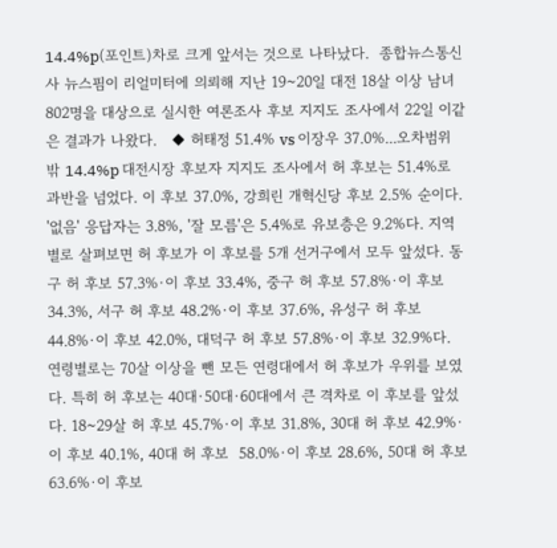14.4%p(포인트)차로 크게 앞서는 것으로 나타났다.  종합뉴스통신사 뉴스핌이 리얼미터에 의뢰해 지난 19~20일 대전 18살 이상 남녀 802명을 대상으로 실시한 여론조사 후보 지지도 조사에서 22일 이같은 결과가 나왔다.   ◆ 허태정 51.4% vs 이장우 37.0%...오차범위 밖 14.4%p 대전시장 후보자 지지도 조사에서 허 후보는 51.4%로 과반을 넘었다. 이 후보 37.0%, 강희린 개혁신당 후보 2.5% 순이다. '없음' 응답자는 3.8%, '잘 모름'은 5.4%로 유보층은 9.2%다. 지역별로 살펴보면 허 후보가 이 후보를 5개 선거구에서 모두 앞섰다. 동구 허 후보 57.3%·이 후보 33.4%, 중구 허 후보 57.8%·이 후보 34.3%, 서구 허 후보 48.2%·이 후보 37.6%, 유성구 허 후보 44.8%·이 후보 42.0%, 대덕구 허 후보 57.8%·이 후보 32.9%다. 연령별로는 70살 이상을 뺀 모든 연령대에서 허 후보가 우위를 보였다. 특히 허 후보는 40대·50대·60대에서 큰 격차로 이 후보를 앞섰다. 18~29살 허 후보 45.7%·이 후보 31.8%, 30대 허 후보 42.9%·이 후보 40.1%, 40대 허 후보  58.0%·이 후보 28.6%, 50대 허 후보 63.6%·이 후보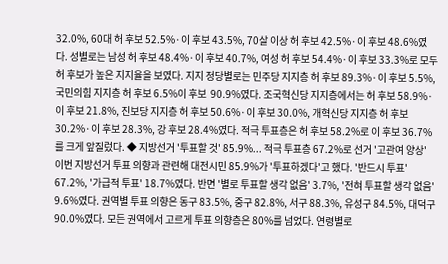32.0%, 60대 허 후보 52.5%·이 후보 43.5%, 70살 이상 허 후보 42.5%·이 후보 48.6%였다. 성별로는 남성 허 후보 48.4%·이 후보 40.7%, 여성 허 후보 54.4%·이 후보 33.3%로 모두 허 후보가 높은 지지율을 보였다. 지지 정당별로는 민주당 지지층 허 후보 89.3%·이 후보 5.5%, 국민의힘 지지층 허 후보 6.5%이 후보  90.9%였다. 조국혁신당 지지층에서는 허 후보 58.9%·이 후보 21.8%, 진보당 지지층 허 후보 50.6%·이 후보 30.0%, 개혁신당 지지층 허 후보 30.2%·이 후보 28.3%, 강 후보 28.4%였다. 적극 투표층은 허 후보 58.2%로 이 후보 36.7%를 크게 앞질렀다. ◆ 지방선거 '투표할 것' 85.9%... 적극 투표층 67.2%로 선거 '고관여 양상' 이번 지방선거 투표 의향과 관련해 대전시민 85.9%가 '투표하겠다'고 했다. '반드시 투표' 67.2%, '가급적 투표' 18.7%였다. 반면 '별로 투표할 생각 없음' 3.7%, '전혀 투표할 생각 없음' 9.6%였다. 권역별 투표 의향은 동구 83.5%, 중구 82.8%, 서구 88.3%, 유성구 84.5%, 대덕구 90.0%였다. 모든 권역에서 고르게 투표 의향층은 80%를 넘었다. 연령별로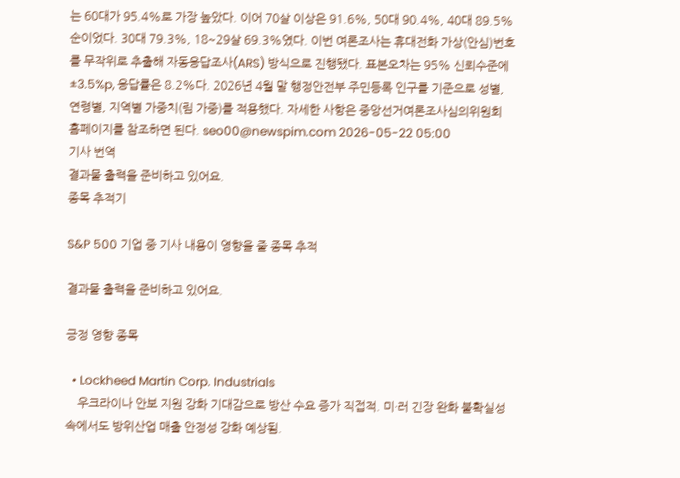는 60대가 95.4%로 가장 높았다. 이어 70살 이상은 91.6%, 50대 90.4%, 40대 89.5% 순이었다. 30대 79.3%, 18~29살 69.3%였다. 이번 여론조사는 휴대전화 가상(안심)번호를 무작위로 추출해 자동응답조사(ARS) 방식으로 진행됐다. 표본오차는 95% 신뢰수준에 ±3.5%p, 응답률은 8.2%다. 2026년 4월 말 행정안전부 주민등록 인구를 기준으로 성별, 연령별, 지역별 가중치(림 가중)를 적용했다. 자세한 사항은 중앙선거여론조사심의위원회 홈페이지를 참조하면 된다. seo00@newspim.com 2026-05-22 05:00
기사 번역
결과물 출력을 준비하고 있어요.
종목 추적기

S&P 500 기업 중 기사 내용이 영향을 줄 종목 추적

결과물 출력을 준비하고 있어요.

긍정 영향 종목

  • Lockheed Martin Corp. Industrials
    우크라이나 안보 지원 강화 기대감으로 방산 수요 증가 직접적. 미·러 긴장 완화 불확실성 속에서도 방위산업 매출 안정성 강화 예상됨.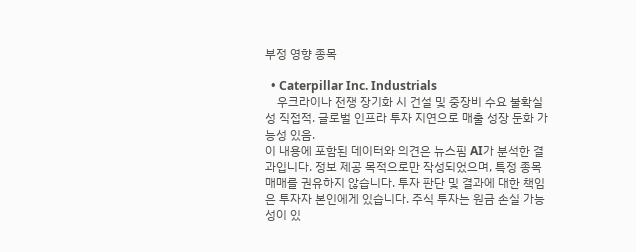부정 영향 종목

  • Caterpillar Inc. Industrials
    우크라이나 전쟁 장기화 시 건설 및 중장비 수요 불확실성 직접적. 글로벌 인프라 투자 지연으로 매출 성장 둔화 가능성 있음.
이 내용에 포함된 데이터와 의견은 뉴스핌 AI가 분석한 결과입니다. 정보 제공 목적으로만 작성되었으며, 특정 종목 매매를 권유하지 않습니다. 투자 판단 및 결과에 대한 책임은 투자자 본인에게 있습니다. 주식 투자는 원금 손실 가능성이 있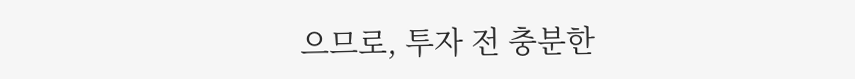으므로, 투자 전 충분한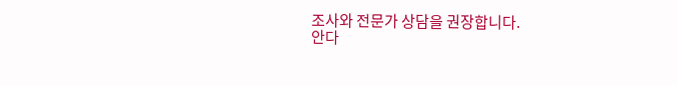조사와 전문가 상담을 권장합니다.
안다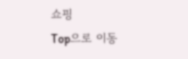쇼핑
Top으로 이동